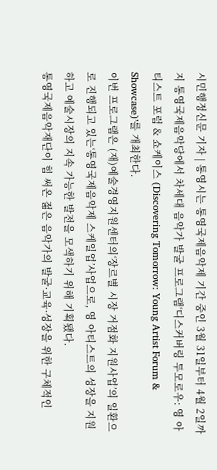시민행정신문 기자 | 통영시는 통영국제음악제 기간 중인 3월 31일부터 4월 2일까지 통영국제음악당에서 차세대 음악가 발굴 프로그램‘디스커버링 투모로우: 영 아티스트 포럼 & 쇼케이스 (Discovering Tomorrow: Young Artist Forum & Showcase)’를 개최한다.
이번 프로그램은 (재)예술경영지원센터의‘장르별 시장 거점화 지원사업’의 일환으로 진행되고 있는‘통영국제음악제 스케일업’사업으로, 영 아티스트의 성장을 지원하고 예술시장의 지속 가능한 발전을 모색하기 위해 기획됐다.
통영국제음악재단이 힘 써온 젊은 음악가의 발굴·교육·성장을 위한 구체적인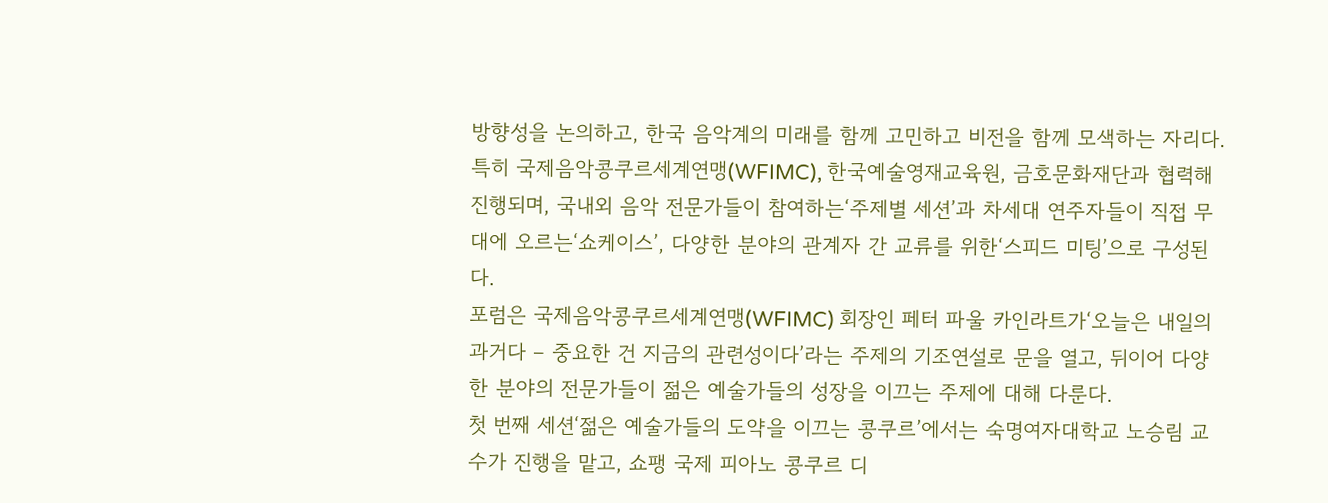방향성을 논의하고, 한국 음악계의 미래를 함께 고민하고 비전을 함께 모색하는 자리다.
특히 국제음악콩쿠르세계연맹(WFIMC), 한국예술영재교육원, 금호문화재단과 협력해 진행되며, 국내외 음악 전문가들이 참여하는‘주제별 세션’과 차세대 연주자들이 직접 무대에 오르는‘쇼케이스’, 다양한 분야의 관계자 간 교류를 위한‘스피드 미팅’으로 구성된다.
포럼은 국제음악콩쿠르세계연맹(WFIMC) 회장인 페터 파울 카인라트가‘오늘은 내일의 과거다 – 중요한 건 지금의 관련성이다’라는 주제의 기조연설로 문을 열고, 뒤이어 다양한 분야의 전문가들이 젊은 예술가들의 성장을 이끄는 주제에 대해 다룬다.
첫 번째 세션‘젊은 예술가들의 도약을 이끄는 콩쿠르’에서는 숙명여자대학교 노승림 교수가 진행을 맡고, 쇼팽 국제 피아노 콩쿠르 디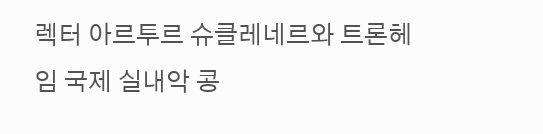렉터 아르투르 슈클레네르와 트론헤임 국제 실내악 콩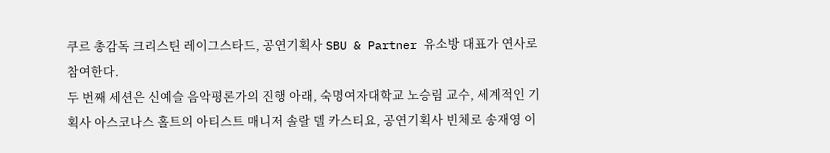쿠르 총감독 크리스틴 레이그스타드, 공연기획사 SBU & Partner 유소방 대표가 연사로 참여한다.
두 번째 세션은 신예슬 음악평론가의 진행 아래, 숙명여자대학교 노승림 교수, 세계적인 기획사 아스코나스 홀트의 아티스트 매니저 솔랄 델 카스티요, 공연기획사 빈체로 송재영 이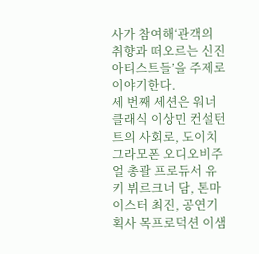사가 참여해‘관객의 취향과 떠오르는 신진 아티스트들’을 주제로 이야기한다.
세 번째 세션은 워너클래식 이상민 컨설턴트의 사회로, 도이치그라모폰 오디오비주얼 총괄 프로듀서 유키 뷔르크너 담, 톤마이스터 최진, 공연기획사 목프로덕션 이샘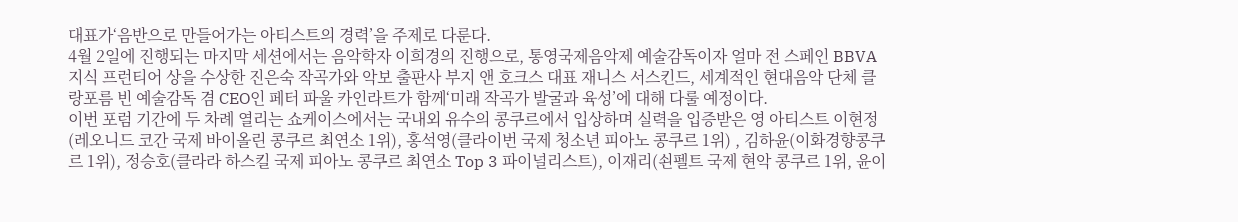대표가‘음반으로 만들어가는 아티스트의 경력’을 주제로 다룬다.
4월 2일에 진행되는 마지막 세션에서는 음악학자 이희경의 진행으로, 통영국제음악제 예술감독이자 얼마 전 스페인 BBVA 지식 프런티어 상을 수상한 진은숙 작곡가와 악보 출판사 부지 앤 호크스 대표 재니스 서스킨드, 세계적인 현대음악 단체 클랑포름 빈 예술감독 겸 CEO인 페터 파울 카인라트가 함께‘미래 작곡가 발굴과 육성’에 대해 다룰 예정이다.
이번 포럼 기간에 두 차례 열리는 쇼케이스에서는 국내외 유수의 콩쿠르에서 입상하며 실력을 입증받은 영 아티스트 이현정(레오니드 코간 국제 바이올린 콩쿠르 최연소 1위), 홍석영(클라이번 국제 청소년 피아노 콩쿠르 1위) , 김하윤(이화경향콩쿠르 1위), 정승호(클라라 하스킬 국제 피아노 콩쿠르 최연소 Top 3 파이널리스트), 이재리(쇤펠트 국제 현악 콩쿠르 1위, 윤이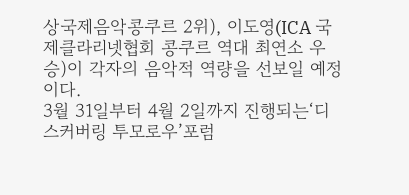상국제음악콩쿠르 2위), 이도영(ICA 국제클라리넷협회 콩쿠르 역대 최연소 우승)이 각자의 음악적 역량을 선보일 예정이다.
3월 31일부터 4월 2일까지 진행되는‘디스커버링 투모로우’포럼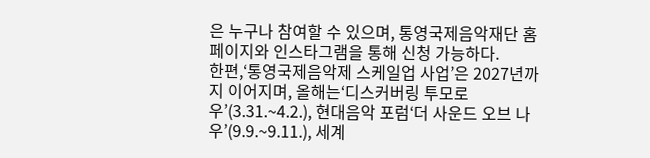은 누구나 참여할 수 있으며, 통영국제음악재단 홈페이지와 인스타그램을 통해 신청 가능하다.
한편,‘통영국제음악제 스케일업 사업’은 2027년까지 이어지며, 올해는‘디스커버링 투모로우’(3.31.~4.2.), 현대음악 포럼‘더 사운드 오브 나우’(9.9.~9.11.), 세계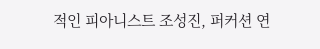적인 피아니스트 조성진, 퍼커션 연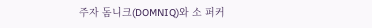주자 돔니크(DOMNIQ)와 소 퍼커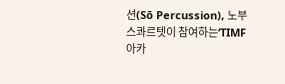션(Sō Percussion), 노부스콰르텟이 참여하는‘TIMF아카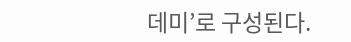데미’로 구성된다.